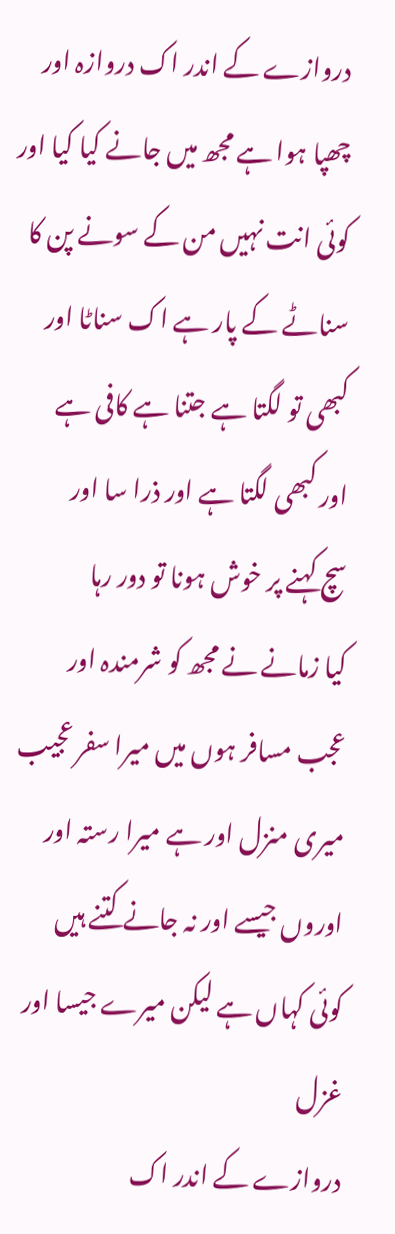دروازے کے اندر اک دروازہ اور
چھپا ہوا ہے مجھ میں جانے کیا کیا اور
کوئی انت نہیں من کے سونے پن کا
سناٹے کے پار ہے اک سناٹا اور
کبھی تو لگتا ہے جتنا ہے کافی ہے
اور کبھی لگتا ہے اور ذرا سا اور
سچ کہنے پر خوش ہونا تو دور رہا
کیا زمانے نے مجھ کو شرمندہ اور
عجب مسافر ہوں میں میرا سفر عجیب
میری منزل اور ہے میرا رستہ اور
اوروں جیسے اور نہ جانے کتنے ہیں
کوئی کہاں ہے لیکن میرے جیسا اور
غزل
دروازے کے اندر اک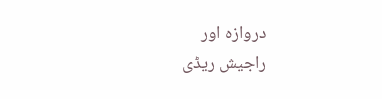دروازہ اور
راجیش ریڈی